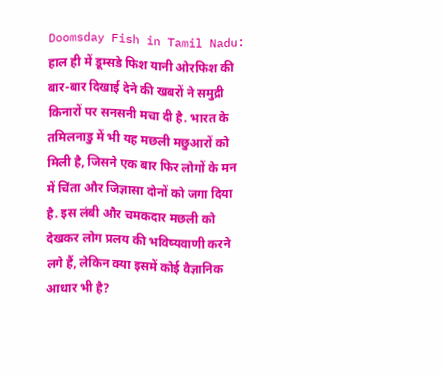Doomsday Fish in Tamil Nadu: हाल ही में डूम्सडे फिश यानी ओरफिश की बार-बार दिखाई देने की खबरों ने समुद्री किनारों पर सनसनी मचा दी है. भारत के तमिलनाडु में भी यह मछली मछुआरों को मिली है, जिसने एक बार फिर लोगों के मन में चिंता और जिज्ञासा दोनों को जगा दिया है. इस लंबी और चमकदार मछली को देखकर लोग प्रलय की भविष्यवाणी करने लगे हैं, लेकिन क्या इसमें कोई वैज्ञानिक आधार भी है?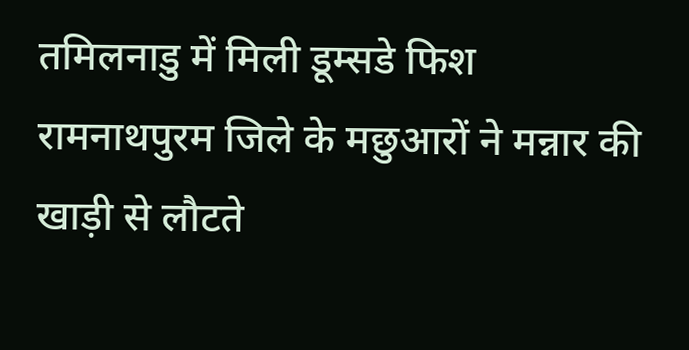तमिलनाडु में मिली डूम्सडे फिश
रामनाथपुरम जिले के मछुआरों ने मन्नार की खाड़ी से लौटते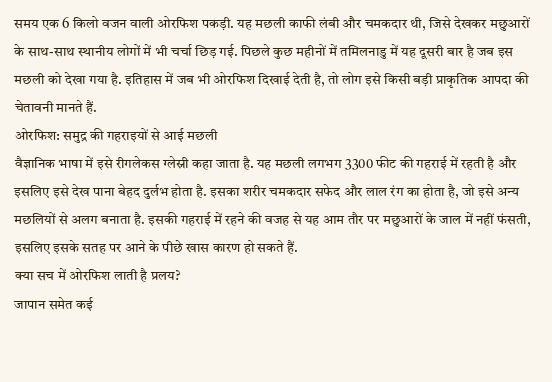समय एक 6 किलो वजन वाली ओरफिश पकड़ी. यह मछली काफी लंबी और चमकदार थी, जिसे देखकर मछुआरों के साथ-साथ स्थानीय लोगों में भी चर्चा छिड़ गई. पिछले कुछ महीनों में तमिलनाडु में यह दूसरी बार है जब इस मछली को देखा गया है. इतिहास में जब भी ओरफिश दिखाई देती है, तो लोग इसे किसी बड़ी प्राकृतिक आपदा की चेतावनी मानते हैं.
ओरफिश: समुद्र की गहराइयों से आई मछली
वैज्ञानिक भाषा में इसे रीगलेकस ग्लेस्नी कहा जाता है. यह मछली लगभग 3300 फीट की गहराई में रहती है और इसलिए इसे देख पाना बेहद दुर्लभ होता है. इसका शरीर चमकदार सफेद और लाल रंग का होता है, जो इसे अन्य मछलियों से अलग बनाता है. इसकी गहराई में रहने की वजह से यह आम तौर पर मछुआरों के जाल में नहीं फंसती, इसलिए इसके सतह पर आने के पीछे खास कारण हो सकते हैं.
क्या सच में ओरफिश लाती है प्रलय?
जापान समेत कई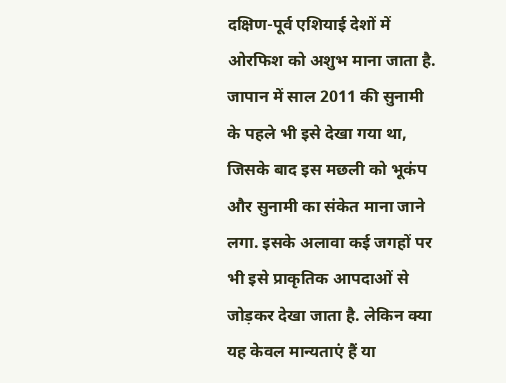दक्षिण-पूर्व एशियाई देशों में ओरफिश को अशुभ माना जाता है. जापान में साल 2011 की सुनामी के पहले भी इसे देखा गया था, जिसके बाद इस मछली को भूकंप और सुनामी का संकेत माना जाने लगा. इसके अलावा कई जगहों पर भी इसे प्राकृतिक आपदाओं से जोड़कर देखा जाता है. लेकिन क्या यह केवल मान्यताएं हैं या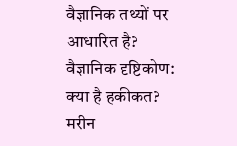वैज्ञानिक तथ्यों पर आधारित है?
वैज्ञानिक दृष्टिकोण: क्या है हकीकत?
मरीन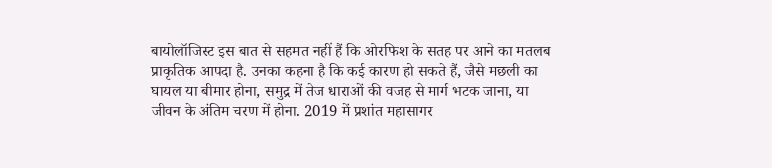बायोलॉजिस्ट इस बात से सहमत नहीं हैं कि ओरफिश के सतह पर आने का मतलब प्राकृतिक आपदा है. उनका कहना है कि कई कारण हो सकते हैं, जैसे मछली का घायल या बीमार होना, समुद्र में तेज धाराओं की वजह से मार्ग भटक जाना, या जीवन के अंतिम चरण में होना. 2019 में प्रशांत महासागर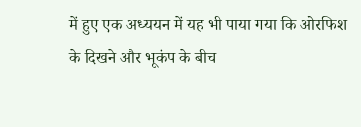में हुए एक अध्ययन में यह भी पाया गया कि ओरफिश के दिखने और भूकंप के बीच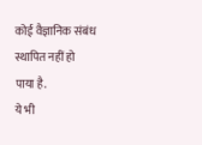कोई वैज्ञानिक संबंध स्थापित नहीं हो पाया है.
ये भी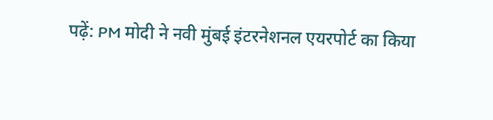पढ़ें: PM मोदी ने नवी मुंबई इंटरनेशनल एयरपोर्ट का किया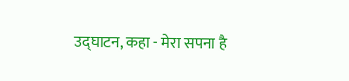उद्घाटन, कहा - मेरा सपना है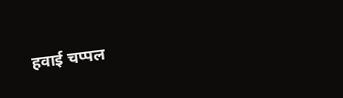हवाई चप्पल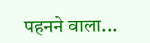पहनने वाला...